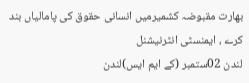بھارت مقبوضہ کشمیرمیں انسانی حقوق کی پامالیاں بند کرے ، ایمنسٹی انٹرنیشنل
لندن 02ستمبر (کے ایم ایس)لندن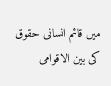میں قائم انسانی حقوق کی بین الاقوامی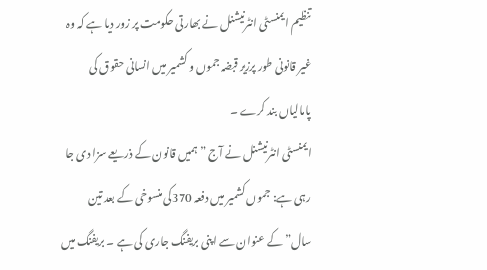تنظیم ایمنسٹی انٹرنیشنل نے بھارتی حکومت پر زور دیا ہے کہ وہ غیر قانونی طور پرزیر قبضہ جموں و کشمیر میں انسانی حقوق کی پامالیاں بند کرے ۔
ایمنسٹی انٹرنیشنل نے آج ” ہمیں قانون کے ذریعے سزا دی جا رہی ہے: جموں کشمیر میں دفعہ 370کی منسوخی کے بعد تین سال”کے عنوان سے اپنی بریفنگ جاری کی ہے ۔ بریفنگ میں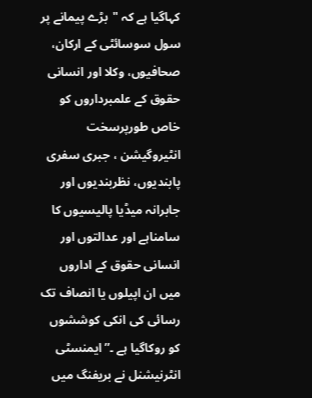کہاگیا ہے کہ "بڑے پیمانے پر سول سوسائٹی کے ارکان، صحافیوں، وکلا اور انسانی حقوق کے علمبرداروں کو خاص طورپرسخت انٹیروگیشن ، جبری سفری پابندیوں، نظربندیوں اور جابرانہ میڈیا پالیسیوں کا سامناہے اور عدالتوں اور انسانی حقوق کے اداروں میں ان اپیلوں یا انصاف تک رسائی کی انکی کوششوں کو روکاگیا ہے ۔”ایمنسٹی انٹرنیشنل نے بریفنگ میں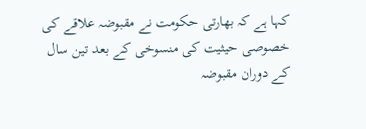کہا ہے کہ بھارتی حکومت نے مقبوضہ علاقے کی خصوصی حیثیت کی منسوخی کے بعد تین سال کے دوران مقبوضہ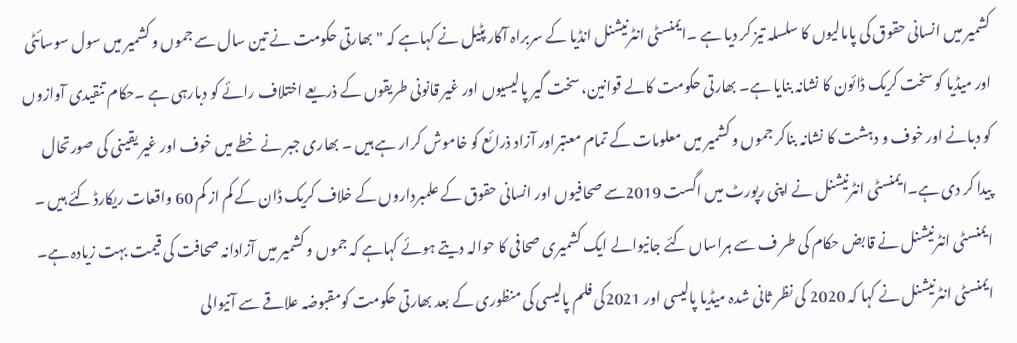کشمیر میں انسانی حقوق کی پامالیوں کا سلسلہ تیز کر دیا ہے ۔ایمنسٹی انٹرنیشنل انڈیا کے سربراہ آکار پٹیل نے کہاہے کہ "بھارتی حکومت نے تین سال سے جموں و کشمیر میں سول سوسائٹی اور میڈیا کو سخت کریک ڈائون کا نشانہ بنایا ہے۔ بھارتی حکومت کالے قوانین، سخت گیر پالیسیوں اور غیر قانونی طریقوں کے ذریعے اختلاف رائے کو دبارہی ہے ۔حکام تنقیدی آوازوں کو دبانے اور خوف و دہشت کا نشانہ بناکر جموں و کشمیر میں معلومات کے تمام معتبراور آزاد ذرائع کو خاموش کرار ہے ہیں ۔ بھاری جبر نے خطے میں خوف اور غیر یقینی کی صورتحال پیدا کر دی ہے۔ایمنسٹی انٹرنیشنل نے اپنی رپورٹ میں اگست 2019سے صحافیوں اور انسانی حقوق کے علمبرداروں کے خلاف کریک ڈان کے کم از کم 60 واقعات ریکارڈ کئے ہیں ۔ ایمنسٹی انٹرنیشنل نے قابض حکام کی طر ف سے ہراساں کئے جانیوالے ایک کشمیری صحافی کا حوالہ دیتے ہوئے کہاہے کہ جموں و کشمیر میں آزادانہ صحافت کی قیمت بہت زیادہ ہے۔ ایمنسٹی انٹرنیشنل نے کہا کہ 2020 کی نظر ثانی شدہ میڈیا پالیسی اور 2021کی فلم پالیسی کی منظوری کے بعد بھارتی حکومت کومقبوضہ علاقے سے آنیوالی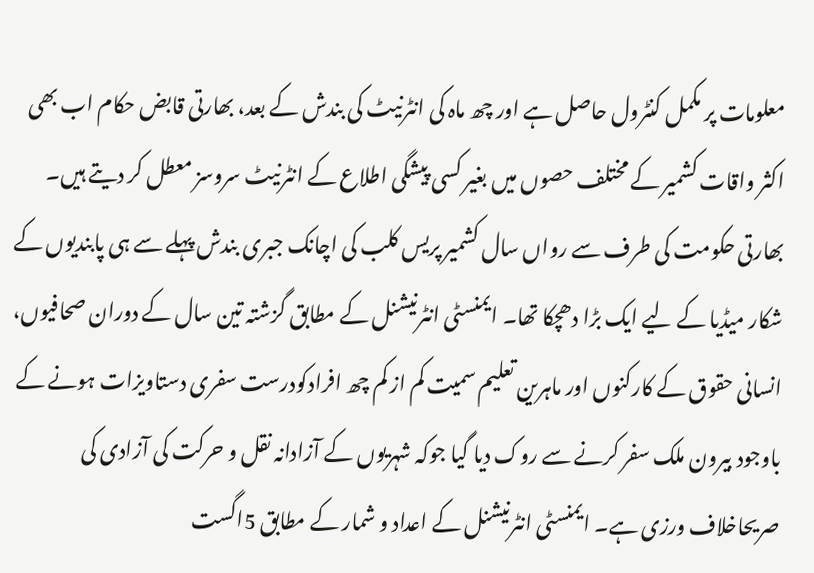معلومات پر مکمل کنٹرول حاصل ہے اور چھ ماہ کی انٹرنیٹ کی بندش کے بعد، بھارتی قابض حکام اب بھی اکثر واقات کشمیر کے مختلف حصوں میں بغیر کسی پیشگی اطلاع کے انٹرنیٹ سروسز معطل کر دیتے ہیں۔ بھارتی حکومت کی طرف سے رواں سال کشمیر پریس کلب کی اچانک جبری بندش پہلے سے ہی پابندیوں کے شکار میڈیا کے لیے ایک بڑا دھچکا تھا۔ ایمنسٹی انٹرنیشنل کے مطابق گزشتہ تین سال کے دوران صحافیوں، انسانی حقوق کے کارکنوں اور ماہرین تعلیم سمیت کم از کم چھ افرادکودرست سفری دستاویزات ہونے کے باوجود بیرون ملک سفر کرنے سے روک دیا گیا جوکہ شہریوں کے آزادانہ نقل و حرکت کی آزادی کی صریحاخلاف ورزی ہے۔ ایمنسٹی انٹرنیشنل کے اعداد و شمار کے مطابق 5اگست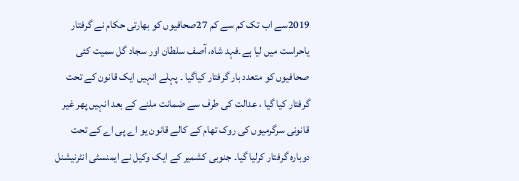2019سے اب تک کم سے کم 27صحافیوں کو بھارتی حکام نے گرفتار یاحراست میں لیا ہے۔فہد شاہ، آصف سلطان اور سجاد گل سمیت کئی صحافیوں کو متعدد بار گرفتار کیاگیا ۔ پہلے انہیں ایک قانون کے تحت گرفتار کیا گیا ، عدالت کی طرف سے ضمانت ملنے کے بعد انہیں پھر غیر قانونی سرگرمیوں کی روک تھام کے کالے قانون یو اے پی اے کے تحت دوبارہ گرفتار کرلیا گیا۔ جنوبی کشمیر کے ایک وکیل نے ایمنسٹی انٹرنیشنل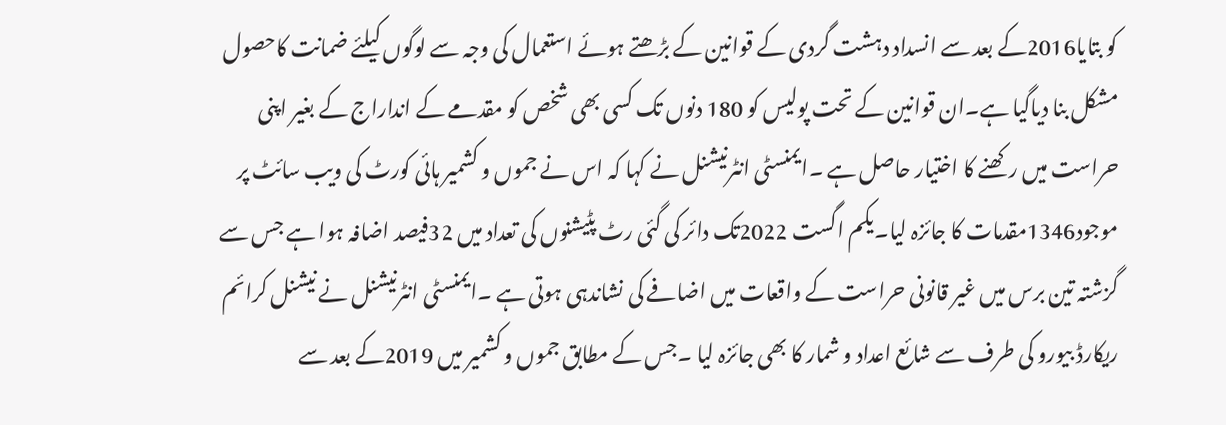کو بتایا2016کے بعد سے انسداد دہشت گردی کے قوانین کے بڑھتے ہوئے استعمال کی وجہ سے لوگوں کیلئے ضمانت کاحصول مشکل بنا دیاگیا ہے۔ان قوانین کے تحت پولیس کو 180 دنوں تک کسی بھی شخص کو مقدمے کے انداراج کے بغیر اپنی حراست میں رکھنے کا اختیار حاصل ہے ۔ایمنسٹی انٹرنیشنل نے کہا کہ اس نے جموں و کشمیر ہائی کورٹ کی ویب سائٹ پر موجود1346مقدمات کا جائزہ لیا۔یکم اگست 2022تک دائر کی گئی رٹ پٹیشنوں کی تعداد میں 32فیصد اضافہ ہوا ہے جس سے گزشتہ تین برس میں غیر قانونی حراست کے واقعات میں اضافے کی نشاندہی ہوتی ہے ۔ایمنسٹی انٹرنیشنل نے نیشنل کرائم ریکارڈ بیورو کی طرف سے شائع اعداد و شمار کا بھی جائزہ لیا ۔جس کے مطابق جموں و کشمیر میں 2019کے بعد سے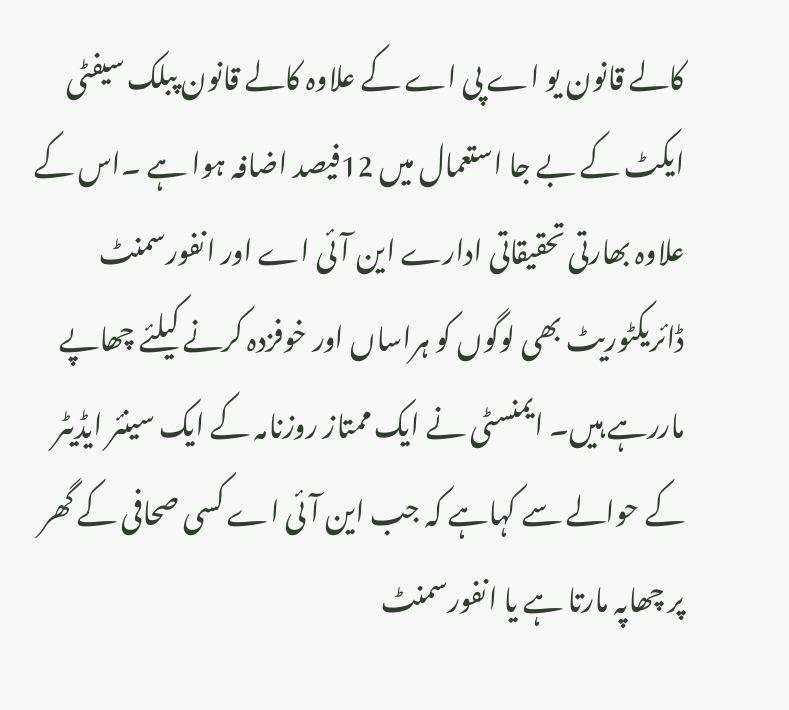کالے قانون یو اے پی اے کے علاوہ کالے قانون پبلک سیفٹی ایکٹ کے بے جا استعمال میں 12فیصد اضافہ ہوا ہے ۔اس کے علاوہ بھارتی تحقیقاتی ادارے این آئی اے اور انفورسمنٹ ڈائریکٹوریٹ بھی لوگوں کو ہراساں اور خوفزدہ کرنے کیلئے چھاپے ماررہے ہیں۔ ایمنسٹی نے ایک ممتاز روزنامہ کے ایک سینئر ایڈیٹر کے حوالے سے کہاہے کہ جب این آئی اے کسی صحافی کے گھر پر چھاپہ مارتا ہے یا انفورسمنٹ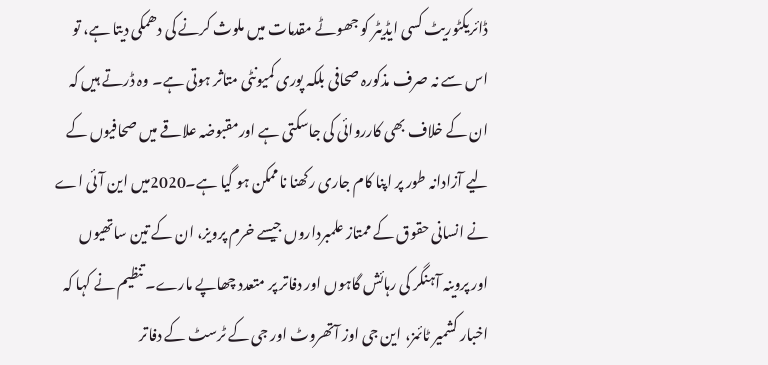ڈائریکٹوریٹ کسی ایڈیٹر کو جھوٹے مقدمات میں ملوث کرنے کی دھمکی دیتا ہے، تو اس سے نہ صرف مذکورہ صحافی بلکہ پوری کمیونٹی متاثر ہوتی ہے۔ وہ ڈرتے ہیں کہ ان کے خلاف بھی کارروائی کی جاسکتی ہے اورمقبوضہ علاقے میں صحافیوں کے لیے آزادانہ طور پر اپنا کام جاری رکھنا ناممکن ہو گیا ہے۔2020میں این آئی اے نے انسانی حقوق کے ممتاز علمبرداروں جیسے خرم پرویز، ان کے تین ساتھیوں اور پروینہ آہنگر کی رہائش گاہوں اور دفاتر پر متعدد چھاپے مارے۔ تنظیم نے کہا کہ اخبار کشمیر ٹائمز، این جی اوز آتھروٹ اور جی کے ٹرسٹ کے دفاتر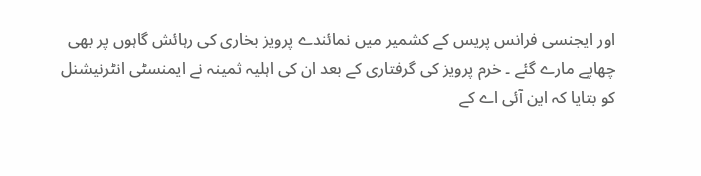اور ایجنسی فرانس پریس کے کشمیر میں نمائندے پرویز بخاری کی رہائش گاہوں پر بھی چھاپے مارے گئے ۔ خرم پرویز کی گرفتاری کے بعد ان کی اہلیہ ثمینہ نے ایمنسٹی انٹرنیشنل کو بتایا کہ این آئی اے کے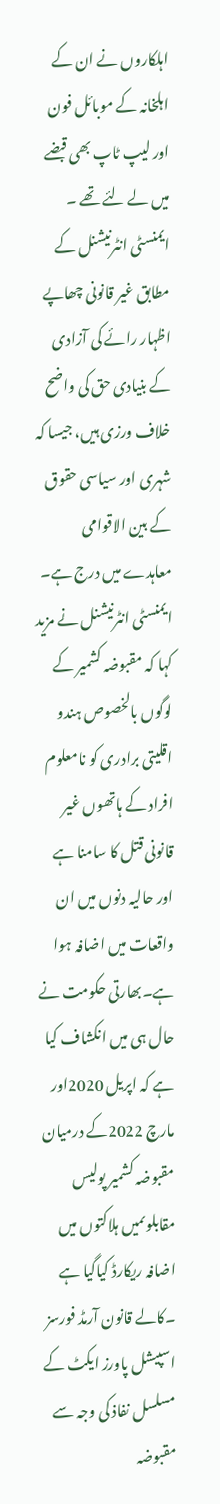اہلکاروں نے ان کے اہلخانہ کے موبائل فون اور لیپ ٹاپ بھی قبضے میں لے لئے تھے ۔ ایمنسٹی انٹرنیشنل کے مطابق غیر قانونی چھاپے اظہار رائے کی آزادی کے بنیادی حق کی واضح خلاف ورزی ہیں، جیسا کہ شہری اور سیاسی حقوق کے بین الاقوامی معاہدے میں درج ہے۔ ایمنسٹی انٹرنیشنل نے مزید کہا کہ مقبوضہ کشمیر کے لوگوں بالخصوص ہندو اقلیتی برادری کو نامعلوم افراد کے ہاتھوں غیر قانونی قتل کا سامنا ہے اور حالیہ دنوں میں ان واقعات میں اضافہ ہوا ہے۔بھارتی حکومت نے حال ہی میں انکشاف کیا ہے کہ اپریل 2020اور مارچ 2022کے درمیان مقبوضہ کشمیر پولیس مقابلوںمیں ہلاکتوں میں اضافہ ریکارڈ کیاگیا ہے ۔کالے قانون آرمڈ فورسز اسپیشل پاورز ایکٹ کے مسلسل نفاذ کی وجہ سے مقبوضہ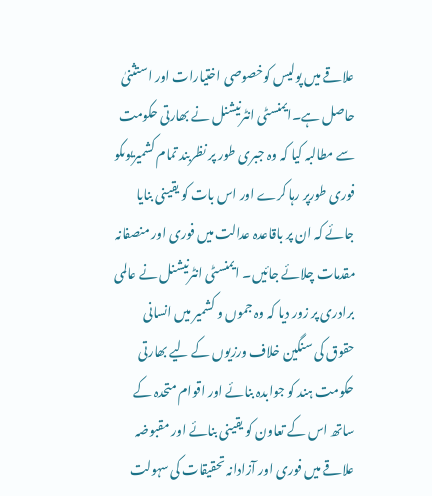علاقے میں پولیس کوخصوصی اختیارات اور استثنیٰ حاصل ہے۔ایمنسٹی انٹرنیشنل نے بھارتی حکومت سے مطالبہ کیا کہ وہ جبری طور پر نظربند تمام کشمیریوںکو فوری طورپر رہا کرے اور اس بات کو یقینی بنایا جائے کہ ان پر باقاعدہ عدالت میں فوری اور منصفانہ مقدمات چلائے جائیں۔ ایمنسٹی انٹرنیشنل نے عالمی برادری پر زور دیا کہ وہ جموں و کشمیر میں انسانی حقوق کی سنگین خلاف ورزیوں کے لیے بھارتی حکومت ہند کو جوابدہ بنائے اور اقوام متحدہ کے ساتھ اس کے تعاون کو یقینی بنائے اور مقبوضہ علاقے میں فوری اور آزادانہ تحقیقات کی سہولت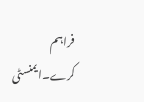فراہم کرے۔ایمنسٹی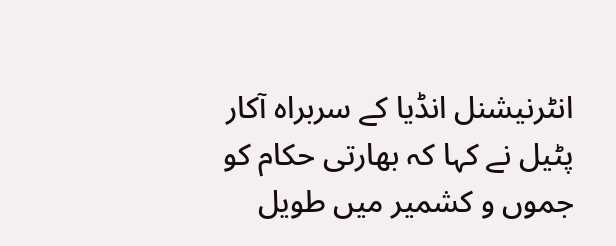انٹرنیشنل انڈیا کے سربراہ آکار پٹیل نے کہا کہ بھارتی حکام کو جموں و کشمیر میں طویل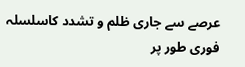عرصے سے جاری ظلم و تشدد کاسلسلہ فوری طور پر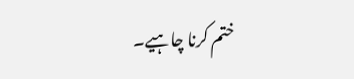ختم کرنا چاہیے۔